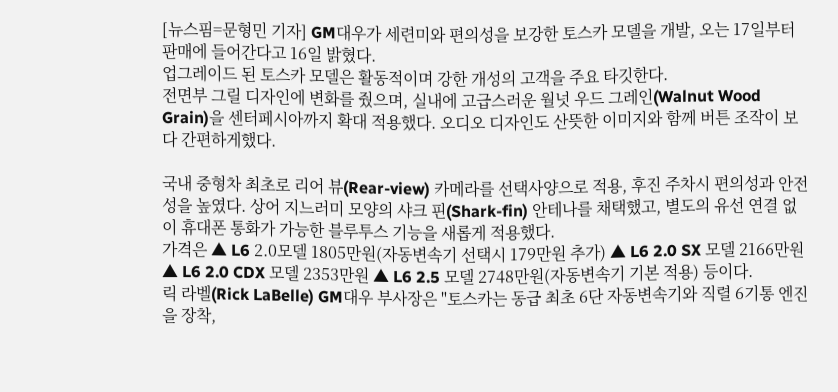[뉴스핌=문형민 기자] GM대우가 세련미와 편의성을 보강한 토스카 모델을 개발, 오는 17일부터 판매에 들어간다고 16일 밝혔다.
업그레이드 된 토스카 모델은 활동적이며 강한 개성의 고객을 주요 타깃한다.
전면부 그릴 디자인에 변화를 줬으며, 실내에 고급스러운 월넛 우드 그레인(Walnut Wood Grain)을 센터페시아까지 확대 적용했다. 오디오 디자인도 산뜻한 이미지와 함께 버튼 조작이 보다 간편하게했다.

국내 중형차 최초로 리어 뷰(Rear-view) 카메라를 선택사양으로 적용, 후진 주차시 편의성과 안전성을 높였다. 상어 지느러미 모양의 샤크 핀(Shark-fin) 안테나를 채택했고, 별도의 유선 연결 없이 휴대폰 통화가 가능한 블루투스 기능을 새롭게 적용했다.
가격은 ▲ L6 2.0모델 1805만원(자동변속기 선택시 179만원 추가) ▲ L6 2.0 SX 모델 2166만원 ▲ L6 2.0 CDX 모델 2353만원 ▲ L6 2.5 모델 2748만원(자동변속기 기본 적용) 등이다.
릭 라벨(Rick LaBelle) GM대우 부사장은 "토스카는 동급 최초 6단 자동변속기와 직렬 6기통 엔진을 장착,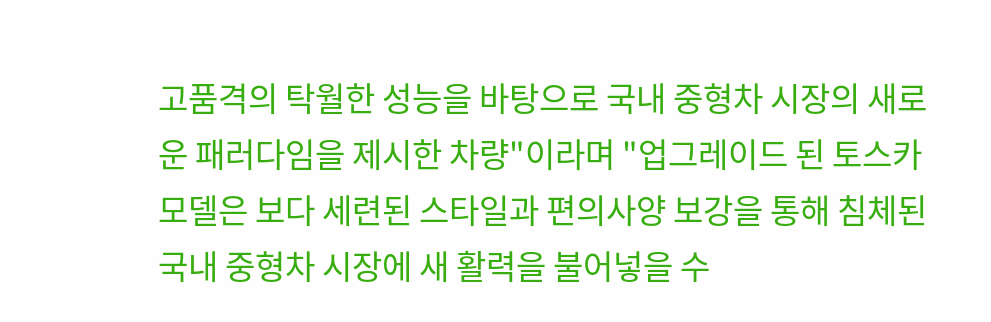고품격의 탁월한 성능을 바탕으로 국내 중형차 시장의 새로운 패러다임을 제시한 차량"이라며 "업그레이드 된 토스카 모델은 보다 세련된 스타일과 편의사양 보강을 통해 침체된 국내 중형차 시장에 새 활력을 불어넣을 수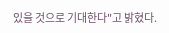있을 것으로 기대한다"고 밝혔다.